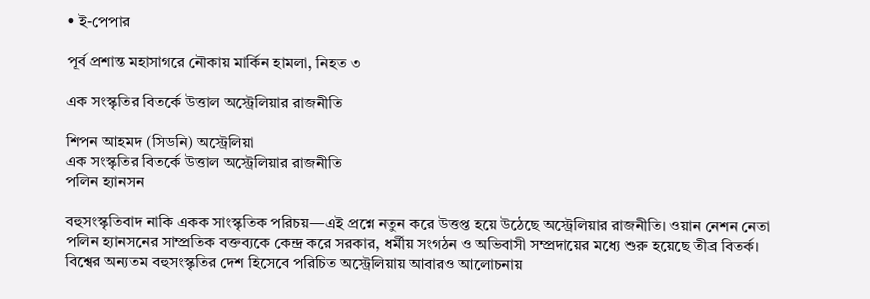• ই-পেপার

পূর্ব প্রশান্ত মহাসাগরে নৌকায় মার্কিন হামলা, নিহত ৩

এক সংস্কৃতির বিতর্কে উত্তাল অস্ট্রেলিয়ার রাজনীতি

শিপন আহমদ (সিডনি) অস্ট্রেলিয়া
এক সংস্কৃতির বিতর্কে উত্তাল অস্ট্রেলিয়ার রাজনীতি
পলিন হ্যানসন

বহুসংস্কৃতিবাদ নাকি একক সাংস্কৃতিক পরিচয়—এই প্রশ্নে নতুন করে উত্তপ্ত হয়ে উঠেছে অস্ট্রেলিয়ার রাজনীতি। ওয়ান নেশন নেতা পলিন হ্যানসনের সাম্প্রতিক বক্তব্যকে কেন্দ্র করে সরকার, ধর্মীয় সংগঠন ও অভিবাসী সম্প্রদায়ের মধ্যে শুরু হয়েছে তীব্র বিতর্ক। বিশ্বের অন্যতম বহুসংস্কৃতির দেশ হিসেবে পরিচিত অস্ট্রেলিয়ায় আবারও আলোচনায়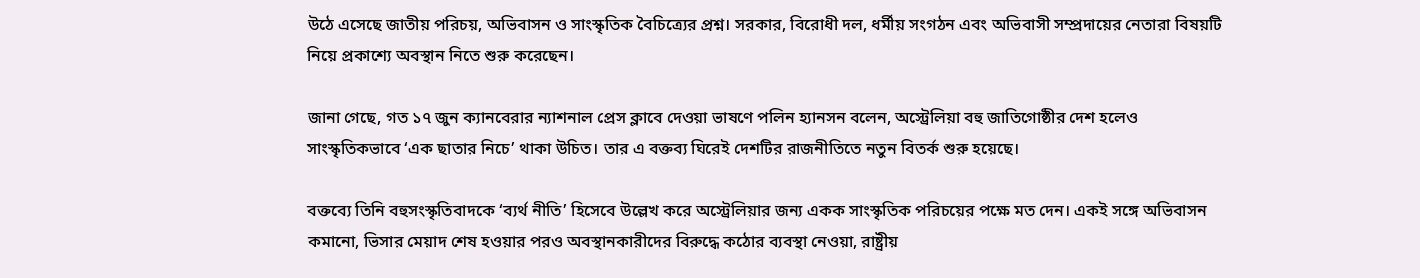উঠে এসেছে জাতীয় পরিচয়, অভিবাসন ও সাংস্কৃতিক বৈচিত্র্যের প্রশ্ন। সরকার, বিরোধী দল, ধর্মীয় সংগঠন এবং অভিবাসী সম্প্রদায়ের নেতারা বিষয়টি নিয়ে প্রকাশ্যে অবস্থান নিতে শুরু করেছেন।

জানা গেছে, গত ১৭ জুন ক্যানবেরার ন্যাশনাল প্রেস ক্লাবে দেওয়া ভাষণে পলিন হ্যানসন বলেন, অস্ট্রেলিয়া বহু জাতিগোষ্ঠীর দেশ হলেও সাংস্কৃতিকভাবে ‘এক ছাতার নিচে’ থাকা উচিত। তার এ বক্তব্য ঘিরেই দেশটির রাজনীতিতে নতুন বিতর্ক শুরু হয়েছে।

বক্তব্যে তিনি বহুসংস্কৃতিবাদকে ‘ব্যর্থ নীতি’ হিসেবে উল্লেখ করে অস্ট্রেলিয়ার জন্য একক সাংস্কৃতিক পরিচয়ের পক্ষে মত দেন। একই সঙ্গে অভিবাসন কমানো, ভিসার মেয়াদ শেষ হওয়ার পরও অবস্থানকারীদের বিরুদ্ধে কঠোর ব্যবস্থা নেওয়া, রাষ্ট্রীয়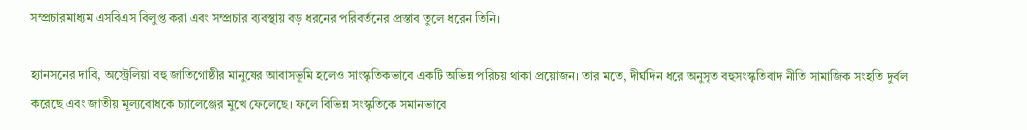সম্প্রচারমাধ্যম এসবিএস বিলুপ্ত করা এবং সম্প্রচার ব্যবস্থায় বড় ধরনের পরিবর্তনের প্রস্তাব তুলে ধরেন তিনি।

হ্যানসনের দাবি, অস্ট্রেলিয়া বহু জাতিগোষ্ঠীর মানুষের আবাসভূমি হলেও সাংস্কৃতিকভাবে একটি অভিন্ন পরিচয় থাকা প্রয়োজন। তার মতে, দীর্ঘদিন ধরে অনুসৃত বহুসংস্কৃতিবাদ নীতি সামাজিক সংহতি দুর্বল করেছে এবং জাতীয় মূল্যবোধকে চ্যালেঞ্জের মুখে ফেলেছে। ফলে বিভিন্ন সংস্কৃতিকে সমানভাবে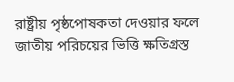রাষ্ট্রীয় পৃষ্ঠপোষকতা দেওয়ার ফলে জাতীয় পরিচয়ের ভিত্তি ক্ষতিগ্রস্ত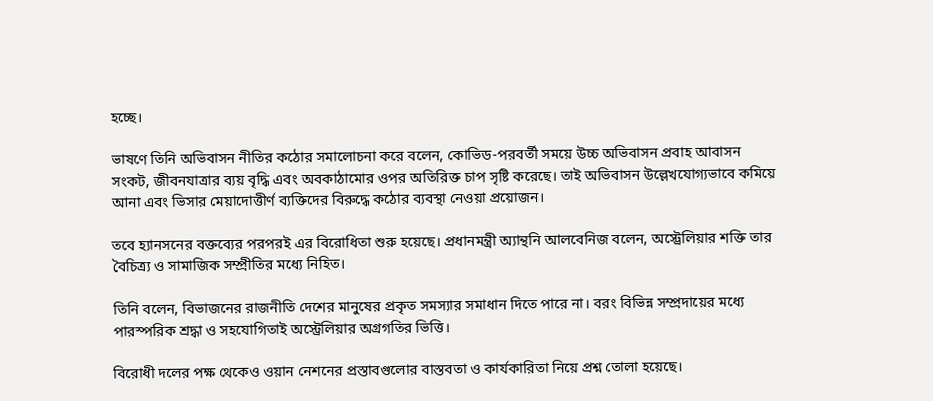হচ্ছে।

ভাষণে তিনি অভিবাসন নীতির কঠোর সমালোচনা করে বলেন, কোভিড-পরবর্তী সময়ে উচ্চ অভিবাসন প্রবাহ আবাসন সংকট, জীবনযাত্রার ব্যয় বৃদ্ধি এবং অবকাঠামোর ওপর অতিরিক্ত চাপ সৃষ্টি করেছে। তাই অভিবাসন উল্লেখযোগ্যভাবে কমিয়ে আনা এবং ভিসার মেয়াদোত্তীর্ণ ব্যক্তিদের বিরুদ্ধে কঠোর ব্যবস্থা নেওয়া প্রয়োজন।

তবে হ্যানসনের বক্তব্যের পরপরই এর বিরোধিতা শুরু হয়েছে। প্রধানমন্ত্রী অ্যান্থনি আলবেনিজ বলেন, অস্ট্রেলিয়ার শক্তি তার বৈচিত্র্য ও সামাজিক সম্প্রীতির মধ্যে নিহিত।

তিনি বলেন, বিভাজনের রাজনীতি দেশের মানুষের প্রকৃত সমস্যার সমাধান দিতে পারে না। বরং বিভিন্ন সম্প্রদায়ের মধ্যে পারস্পরিক শ্রদ্ধা ও সহযোগিতাই অস্ট্রেলিয়ার অগ্রগতির ভিত্তি।

বিরোধী দলের পক্ষ থেকেও ওয়ান নেশনের প্রস্তাবগুলোর বাস্তবতা ও কার্যকারিতা নিয়ে প্রশ্ন তোলা হয়েছে।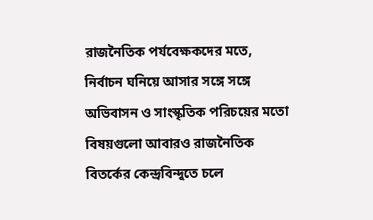রাজনৈতিক পর্যবেক্ষকদের মতে, নির্বাচন ঘনিয়ে আসার সঙ্গে সঙ্গে অভিবাসন ও সাংস্কৃতিক পরিচয়ের মতো বিষয়গুলো আবারও রাজনৈতিক বিতর্কের কেন্দ্রবিন্দুতে চলে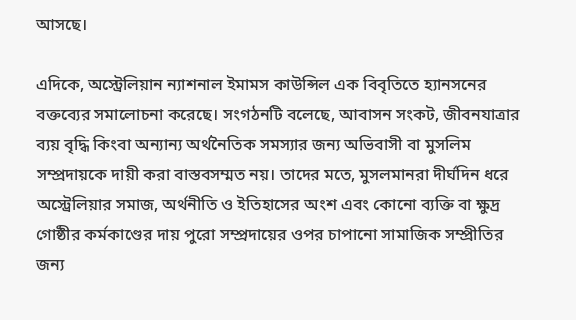আসছে।

এদিকে, অস্ট্রেলিয়ান ন্যাশনাল ইমামস কাউন্সিল এক বিবৃতিতে হ্যানসনের বক্তব্যের সমালোচনা করেছে। সংগঠনটি বলেছে, আবাসন সংকট, জীবনযাত্রার ব্যয় বৃদ্ধি কিংবা অন্যান্য অর্থনৈতিক সমস্যার জন্য অভিবাসী বা মুসলিম সম্প্রদায়কে দায়ী করা বাস্তবসম্মত নয়। তাদের মতে, মুসলমানরা দীর্ঘদিন ধরে অস্ট্রেলিয়ার সমাজ, অর্থনীতি ও ইতিহাসের অংশ এবং কোনো ব্যক্তি বা ক্ষুদ্র গোষ্ঠীর কর্মকাণ্ডের দায় পুরো সম্প্রদায়ের ওপর চাপানো সামাজিক সম্প্রীতির জন্য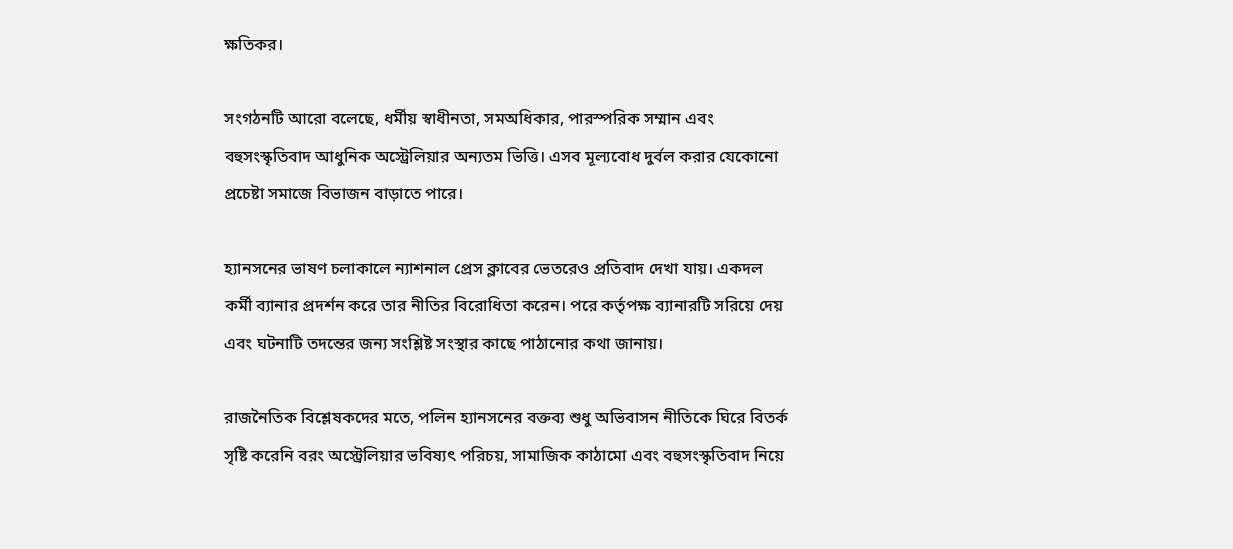ক্ষতিকর।

সংগঠনটি আরো বলেছে, ধর্মীয় স্বাধীনতা, সমঅধিকার, পারস্পরিক সম্মান এবং বহুসংস্কৃতিবাদ আধুনিক অস্ট্রেলিয়ার অন্যতম ভিত্তি। এসব মূল্যবোধ দুর্বল করার যেকোনো প্রচেষ্টা সমাজে বিভাজন বাড়াতে পারে।

হ্যানসনের ভাষণ চলাকালে ন্যাশনাল প্রেস ক্লাবের ভেতরেও প্রতিবাদ দেখা যায়। একদল কর্মী ব্যানার প্রদর্শন করে তার নীতির বিরোধিতা করেন। পরে কর্তৃপক্ষ ব্যানারটি সরিয়ে দেয় এবং ঘটনাটি তদন্তের জন্য সংশ্লিষ্ট সংস্থার কাছে পাঠানোর কথা জানায়।

রাজনৈতিক বিশ্লেষকদের মতে, পলিন হ্যানসনের বক্তব্য শুধু অভিবাসন নীতিকে ঘিরে বিতর্ক সৃষ্টি করেনি বরং অস্ট্রেলিয়ার ভবিষ্যৎ পরিচয়, সামাজিক কাঠামো এবং বহুসংস্কৃতিবাদ নিয়ে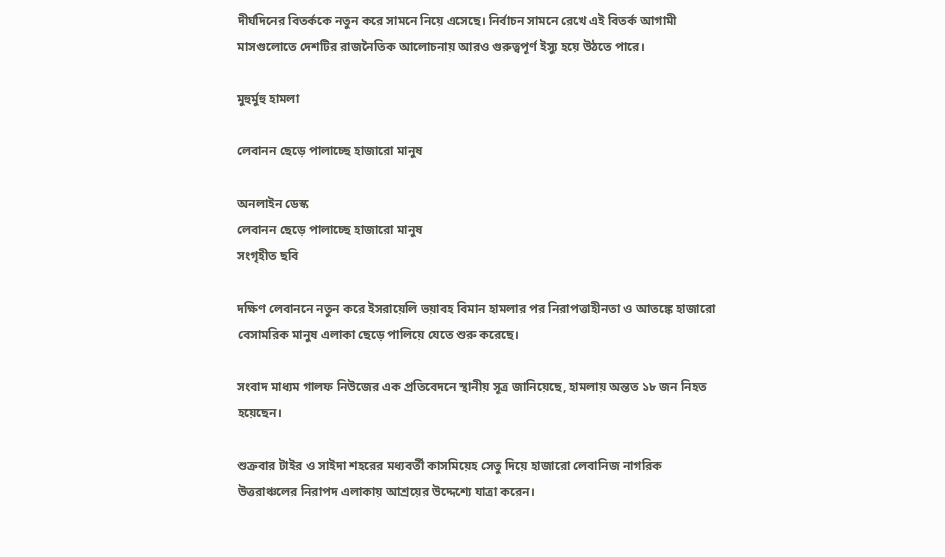দীর্ঘদিনের বিতর্ককে নতুন করে সামনে নিয়ে এসেছে। নির্বাচন সামনে রেখে এই বিতর্ক আগামী মাসগুলোতে দেশটির রাজনৈতিক আলোচনায় আরও গুরুত্বপূর্ণ ইস্যু হয়ে উঠতে পারে।

মুহুর্মুহু হামলা

লেবানন ছেড়ে পালাচ্ছে হাজারো মানুষ

অনলাইন ডেস্ক
লেবানন ছেড়ে পালাচ্ছে হাজারো মানুষ
সংগৃহীত ছবি

দক্ষিণ লেবাননে নতুন করে ইসরায়েলি ভয়াবহ বিমান হামলার পর নিরাপত্তাহীনতা ও আতঙ্কে হাজারো বেসামরিক মানুষ এলাকা ছেড়ে পালিয়ে যেতে শুরু করেছে।

সংবাদ মাধ্যম গালফ নিউজের এক প্রতিবেদনে স্থানীয় সূত্র জানিয়েছে, হামলায় অন্তত ১৮ জন নিহত হয়েছেন।

শুক্রবার টাইর ও সাইদা শহরের মধ্যবর্তী কাসমিয়েহ সেতু দিয়ে হাজারো লেবানিজ নাগরিক উত্তরাঞ্চলের নিরাপদ এলাকায় আশ্রয়ের উদ্দেশ্যে যাত্রা করেন।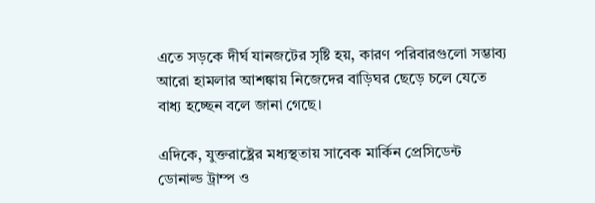এতে সড়কে দীর্ঘ যানজটের সৃষ্টি হয়, কারণ পরিবারগুলো সম্ভাব্য আরো হামলার আশঙ্কায় নিজেদের বাড়িঘর ছেড়ে চলে যেতে বাধ্য হচ্ছেন বলে জানা গেছে।

এদিকে, যুক্তরাষ্ট্রের মধ্যস্থতায় সাবেক মার্কিন প্রেসিডেন্ট ডোনাল্ড ট্রাম্প ও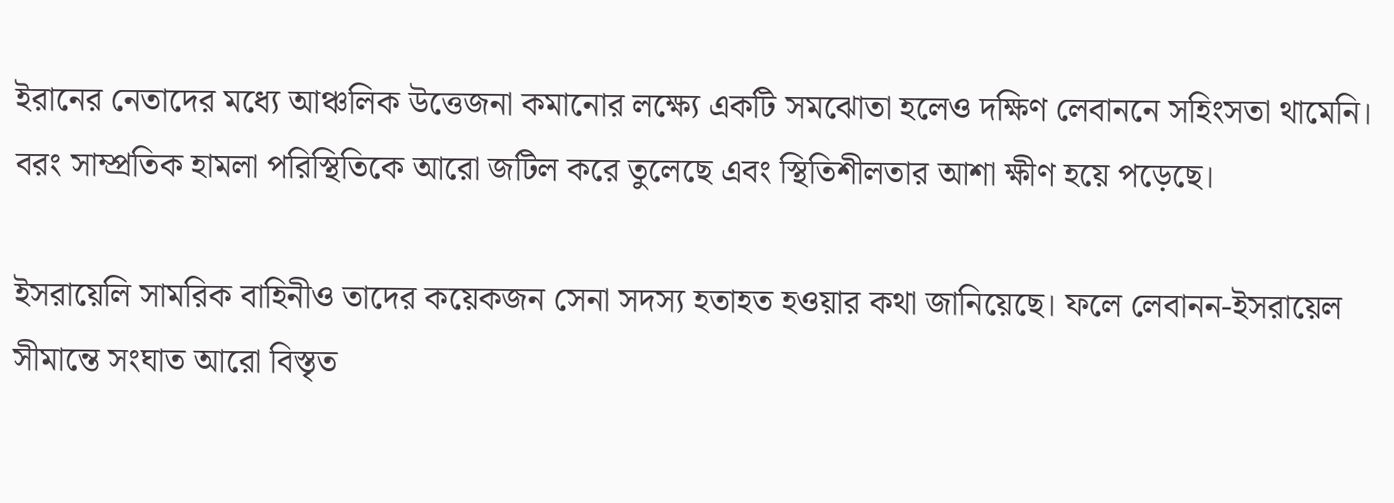ইরানের নেতাদের মধ্যে আঞ্চলিক উত্তেজনা কমানোর লক্ষ্যে একটি সমঝোতা হলেও দক্ষিণ লেবাননে সহিংসতা থামেনি। বরং সাম্প্রতিক হামলা পরিস্থিতিকে আরো জটিল করে তুলেছে এবং স্থিতিশীলতার আশা ক্ষীণ হয়ে পড়েছে।

ইসরায়েলি সামরিক বাহিনীও তাদের কয়েকজন সেনা সদস্য হতাহত হওয়ার কথা জানিয়েছে। ফলে লেবানন-ইসরায়েল সীমান্তে সংঘাত আরো বিস্তৃত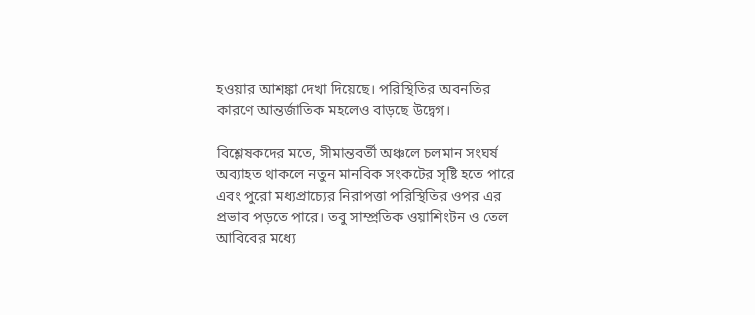হওয়ার আশঙ্কা দেখা দিয়েছে। পরিস্থিতির অবনতির কারণে আন্তর্জাতিক মহলেও বাড়ছে উদ্বেগ।

বিশ্লেষকদের মতে, সীমান্তবর্তী অঞ্চলে চলমান সংঘর্ষ অব্যাহত থাকলে নতুন মানবিক সংকটের সৃষ্টি হতে পারে এবং পুরো মধ্যপ্রাচ্যের নিরাপত্তা পরিস্থিতির ওপর এর প্রভাব পড়তে পারে। তবু সাম্প্রতিক ওয়াশিংটন ও তেল আবিবের মধ্যে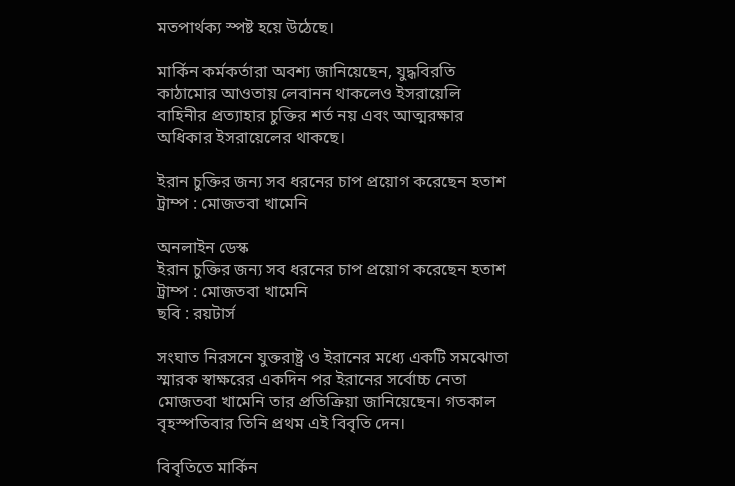মতপার্থক্য স্পষ্ট হয়ে উঠেছে।

মার্কিন কর্মকর্তারা অবশ্য জানিয়েছেন, যুদ্ধবিরতি কাঠামোর আওতায় লেবানন থাকলেও ইসরায়েলি বাহিনীর প্রত্যাহার চুক্তির শর্ত নয় এবং আত্মরক্ষার অধিকার ইসরায়েলের থাকছে।

ইরান চুক্তির জন্য সব ধরনের চাপ প্রয়োগ করেছেন হতাশ ট্রাম্প : মোজতবা খামেনি

অনলাইন ডেস্ক
ইরান চুক্তির জন্য সব ধরনের চাপ প্রয়োগ করেছেন হতাশ ট্রাম্প : মোজতবা খামেনি
ছবি : রয়টার্স

সংঘাত নিরসনে যুক্তরাষ্ট্র ও ইরানের মধ্যে একটি সমঝোতা স্মারক স্বাক্ষরের একদিন পর ইরানের সর্বোচ্চ নেতা মোজতবা খামেনি তার প্রতিক্রিয়া জানিয়েছেন। গতকাল বৃহস্পতিবার তিনি প্রথম এই বিবৃতি দেন।

বিবৃতিতে মার্কিন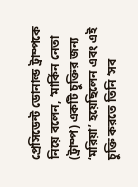প্রেসিডেন্ট ডোনাল্ড ট্রাম্পকে নিয়ে বলেন, ‘মার্কিন নেতা (ট্রাম্প) একটি চুক্তির জন্য ‘মরিয়া’ হয়েছিলেন এবং এই চুক্তি করতে তিনি ‘সব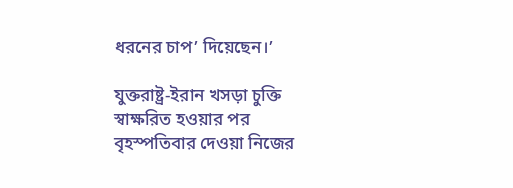ধরনের চাপ’ দিয়েছেন।’

যুক্তরাষ্ট্র-ইরান খসড়া চুক্তি স্বাক্ষরিত হওয়ার পর বৃহস্পতিবার দেওয়া নিজের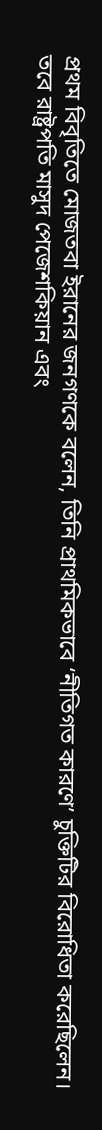প্রথম বিবৃতিতে মোজতবা ইরানের জনগণকে বলেন, তিনি প্রাথমিকভাবে ‘নীতিগত কারণে’ চুক্তিটির বিরোধিতা করেছিলেন। তবে রাষ্ট্রপতি মাসুদ পেজেশকিয়ান এবং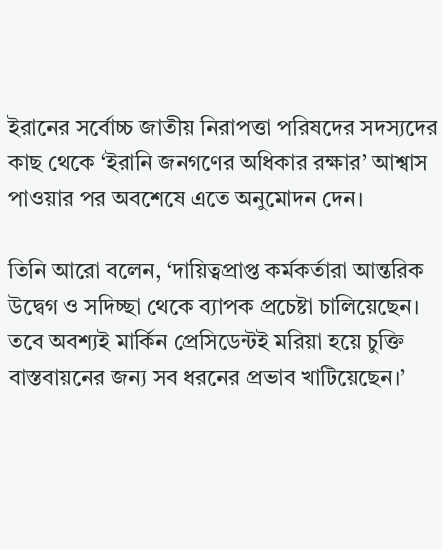ইরানের সর্বোচ্চ জাতীয় নিরাপত্তা পরিষদের সদস্যদের কাছ থেকে ‘ইরানি জনগণের অধিকার রক্ষার’ আশ্বাস পাওয়ার পর অবশেষে এতে অনুমোদন দেন।

তিনি আরো বলেন, ‘দায়িত্বপ্রাপ্ত কর্মকর্তারা আন্তরিক উদ্বেগ ও সদিচ্ছা থেকে ব্যাপক প্রচেষ্টা চালিয়েছেন। তবে অবশ্যই মার্কিন প্রেসিডেন্টই মরিয়া হয়ে চুক্তি বাস্তবায়নের জন্য সব ধরনের প্রভাব খাটিয়েছেন।’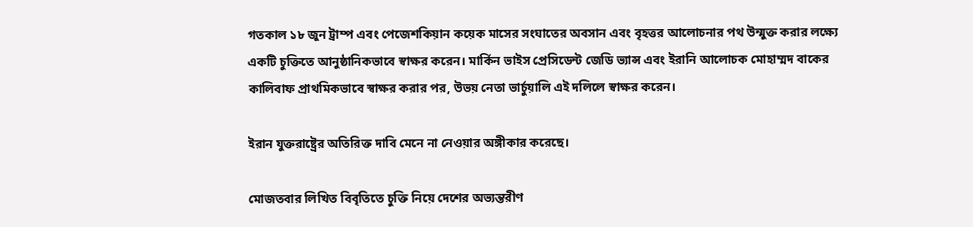গতকাল ১৮ জুন ট্রাম্প এবং পেজেশকিয়ান কয়েক মাসের সংঘাতের অবসান এবং বৃহত্তর আলোচনার পথ উন্মুক্ত করার লক্ষ্যে একটি চুক্তিতে আনুষ্ঠানিকভাবে স্বাক্ষর করেন। মার্কিন ভাইস প্রেসিডেন্ট জেডি ভ্যান্স এবং ইরানি আলোচক মোহাম্মদ বাকের কালিবাফ প্রাথমিকভাবে স্বাক্ষর করার পর, উভয় নেতা ভার্চুয়ালি এই দলিলে স্বাক্ষর করেন।

ইরান যুক্তরাষ্ট্রের অতিরিক্ত দাবি মেনে না নেওয়ার অঙ্গীকার করেছে।

মোজতবার লিখিত বিবৃতিতে চুক্তি নিয়ে দেশের অভ্যন্তরীণ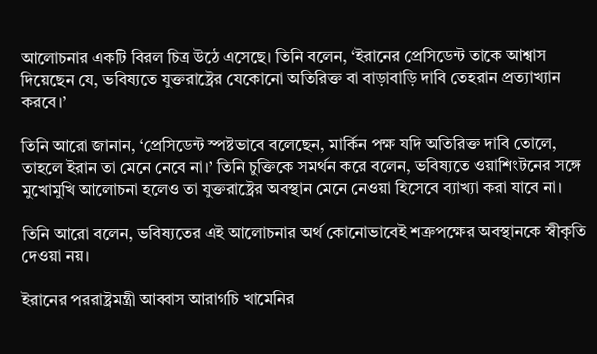আলোচনার একটি বিরল চিত্র উঠে এসেছে। তিনি বলেন, ‘ইরানের প্রেসিডেন্ট তাকে আশ্বাস দিয়েছেন যে, ভবিষ্যতে যুক্তরাষ্ট্রের যেকোনো অতিরিক্ত বা বাড়াবাড়ি দাবি তেহরান প্রত্যাখ্যান করবে।’

তিনি আরো জানান, ‘প্রেসিডেন্ট স্পষ্টভাবে বলেছেন, মার্কিন পক্ষ যদি অতিরিক্ত দাবি তোলে, তাহলে ইরান তা মেনে নেবে না।’ তিনি চুক্তিকে সমর্থন করে বলেন, ভবিষ্যতে ওয়াশিংটনের সঙ্গে মুখোমুখি আলোচনা হলেও তা যুক্তরাষ্ট্রের অবস্থান মেনে নেওয়া হিসেবে ব্যাখ্যা করা যাবে না।

তিনি আরো বলেন, ভবিষ্যতের এই আলোচনার অর্থ কোনোভাবেই শত্রুপক্ষের অবস্থানকে স্বীকৃতি দেওয়া নয়।

ইরানের পররাষ্ট্রমন্ত্রী আব্বাস আরাগচি খামেনির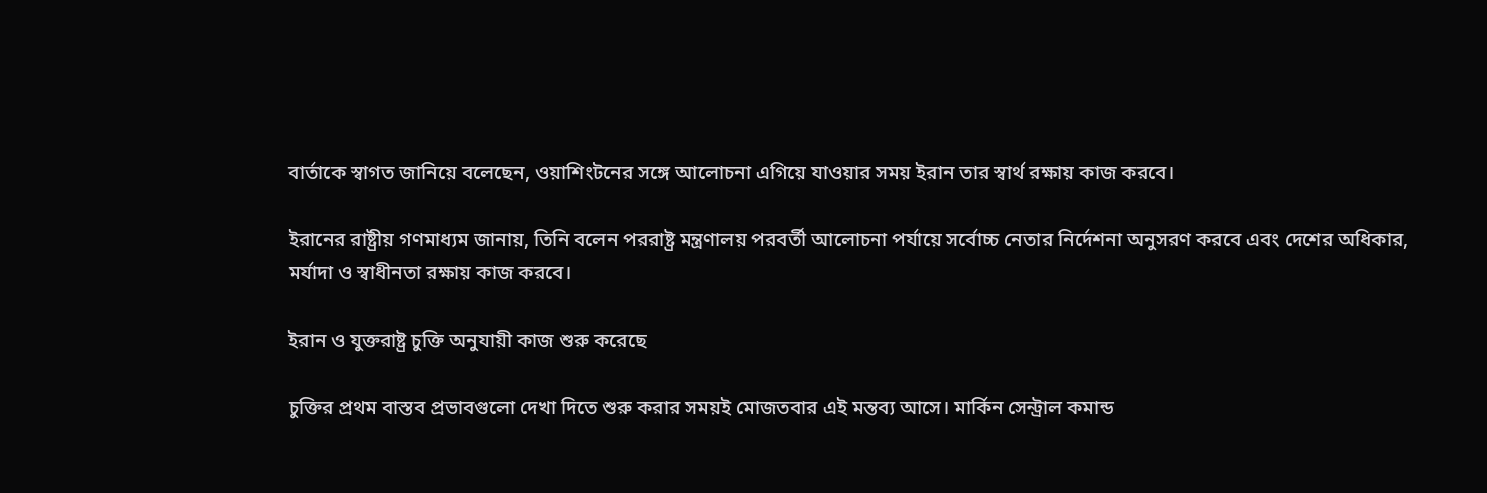বার্তাকে স্বাগত জানিয়ে বলেছেন, ওয়াশিংটনের সঙ্গে আলোচনা এগিয়ে যাওয়ার সময় ইরান তার স্বার্থ রক্ষায় কাজ করবে।

ইরানের রাষ্ট্রীয় গণমাধ্যম জানায়, তিনি বলেন পররাষ্ট্র মন্ত্রণালয় পরবর্তী আলোচনা পর্যায়ে সর্বোচ্চ নেতার নির্দেশনা অনুসরণ করবে এবং দেশের অধিকার, মর্যাদা ও স্বাধীনতা রক্ষায় কাজ করবে।

ইরান ও যুক্তরাষ্ট্র চুক্তি অনুযায়ী কাজ শুরু করেছে

চুক্তির প্রথম বাস্তব প্রভাবগুলো দেখা দিতে শুরু করার সময়ই মোজতবার এই মন্তব্য আসে। মার্কিন সেন্ট্রাল কমান্ড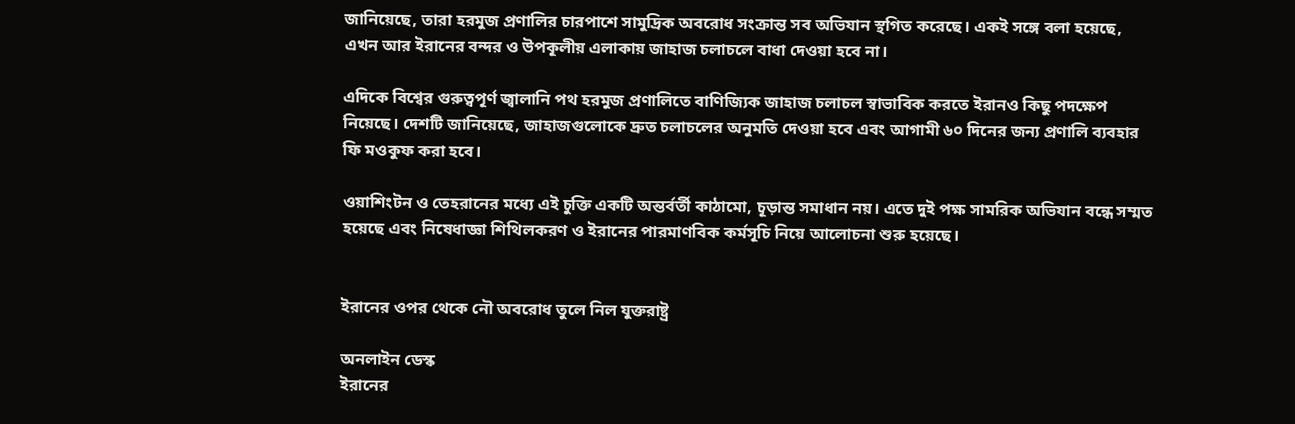জানিয়েছে, তারা হরমুজ প্রণালির চারপাশে সামুদ্রিক অবরোধ সংক্রান্ত সব অভিযান স্থগিত করেছে। একই সঙ্গে বলা হয়েছে, এখন আর ইরানের বন্দর ও উপকূলীয় এলাকায় জাহাজ চলাচলে বাধা দেওয়া হবে না।

এদিকে বিশ্বের গুরুত্বপূর্ণ জ্বালানি পথ হরমুজ প্রণালিতে বাণিজ্যিক জাহাজ চলাচল স্বাভাবিক করতে ইরানও কিছু পদক্ষেপ নিয়েছে। দেশটি জানিয়েছে, জাহাজগুলোকে দ্রুত চলাচলের অনুমতি দেওয়া হবে এবং আগামী ৬০ দিনের জন্য প্রণালি ব্যবহার ফি মওকুফ করা হবে।

ওয়াশিংটন ও তেহরানের মধ্যে এই চুক্তি একটি অন্তর্বর্তী কাঠামো, চূড়ান্ত সমাধান নয়। এতে দুই পক্ষ সামরিক অভিযান বন্ধে সম্মত হয়েছে এবং নিষেধাজ্ঞা শিথিলকরণ ও ইরানের পারমাণবিক কর্মসূচি নিয়ে আলোচনা শুরু হয়েছে।


ইরানের ওপর থেকে নৌ অবরোধ তুলে নিল যুক্তরাষ্ট্র

অনলাইন ডেস্ক
ইরানের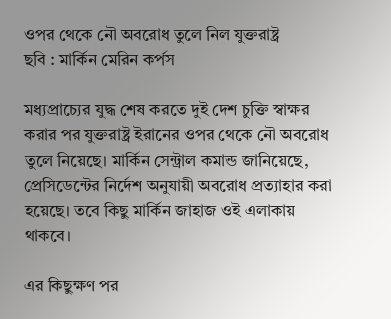ওপর থেকে নৌ অবরোধ তুলে নিল যুক্তরাষ্ট্র
ছবি : মার্কিন মেরিন কর্পস

মধ্যপ্রাচ্যের যুদ্ধ শেষ করতে দুই দেশ চুক্তি স্বাক্ষর করার পর যুক্তরাষ্ট্র ইরানের ওপর থেকে নৌ অবরোধ তুলে নিয়েছে। মার্কিন সেন্ট্রাল কমান্ড জানিয়েছে, প্রেসিডেন্টের নির্দেশ অনুযায়ী অবরোধ প্রত্যাহার করা হয়েছে। তবে কিছু মার্কিন জাহাজ ওই এলাকায় থাকবে।

এর কিছুক্ষণ পর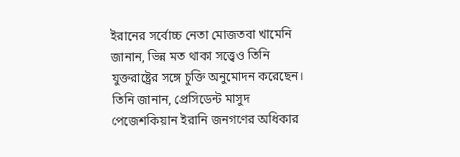ইরানের সর্বোচ্চ নেতা মোজতবা খামেনি জানান, ভিন্ন মত থাকা সত্ত্বেও তিনি যুক্তরাষ্ট্রের সঙ্গে চুক্তি অনুমোদন করেছেন। তিনি জানান, প্রেসিডেন্ট মাসুদ পেজেশকিয়ান ইরানি জনগণের অধিকার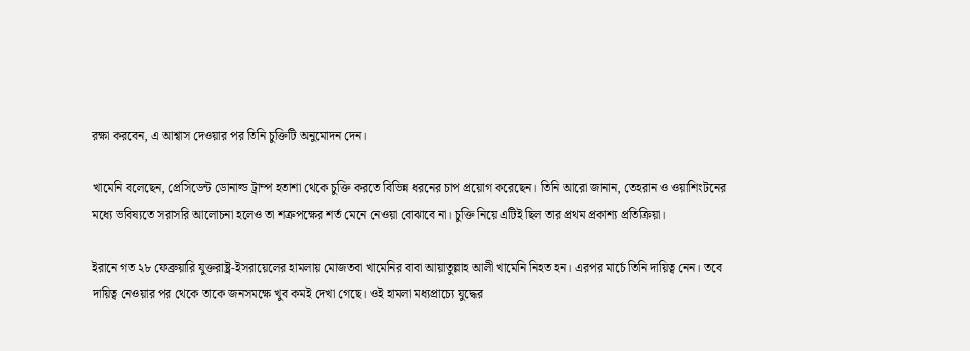রক্ষা করবেন, এ আশ্বাস দেওয়ার পর তিনি চুক্তিটি অনুমোদন দেন।

খামেনি বলেছেন, প্রেসিডেন্ট ডোনাল্ড ট্রাম্প হতাশা থেকে চুক্তি করতে বিভিন্ন ধরনের চাপ প্রয়োগ করেছেন। তিনি আরো জানান, তেহরান ও ওয়াশিংটনের মধ্যে ভবিষ্যতে সরাসরি আলোচনা হলেও তা শত্রুপক্ষের শর্ত মেনে নেওয়া বোঝাবে না। চুক্তি নিয়ে এটিই ছিল তার প্রথম প্রকাশ্য প্রতিক্রিয়া।

ইরানে গত ২৮ ফেব্রুয়ারি যুক্তরাষ্ট্র-ইসরায়েলের হামলায় মোজতবা খামেনির বাবা আয়াতুল্লাহ আলী খামেনি নিহত হন। এরপর মার্চে তিনি দায়িত্ব নেন। তবে দায়িত্ব নেওয়ার পর থেকে তাকে জনসমক্ষে খুব কমই দেখা গেছে। ওই হামলা মধ্যপ্রাচ্যে যুদ্ধের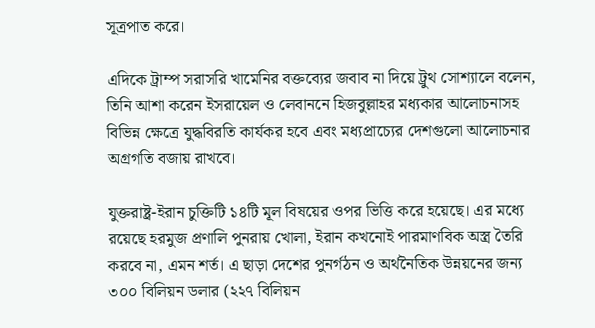সূত্রপাত করে।

এদিকে ট্রাম্প সরাসরি খামেনির বক্তব্যের জবাব না দিয়ে ট্রুথ সোশ্যালে বলেন, তিনি আশা করেন ইসরায়েল ও লেবাননে হিজবুল্লাহর মধ্যকার আলোচনাসহ বিভিন্ন ক্ষেত্রে যুদ্ধবিরতি কার্যকর হবে এবং মধ্যপ্রাচ্যের দেশগুলো আলোচনার অগ্রগতি বজায় রাখবে।

যুক্তরাষ্ট্র-ইরান চুক্তিটি ১৪টি মূল বিষয়ের ওপর ভিত্তি করে হয়েছে। এর মধ্যে রয়েছে হরমুজ প্রণালি পুনরায় খোলা, ইরান কখনোই পারমাণবিক অস্ত্র তৈরি করবে না, এমন শর্ত। এ ছাড়া দেশের পুনর্গঠন ও অর্থনৈতিক উন্নয়নের জন্য ৩০০ বিলিয়ন ডলার (২২৭ বিলিয়ন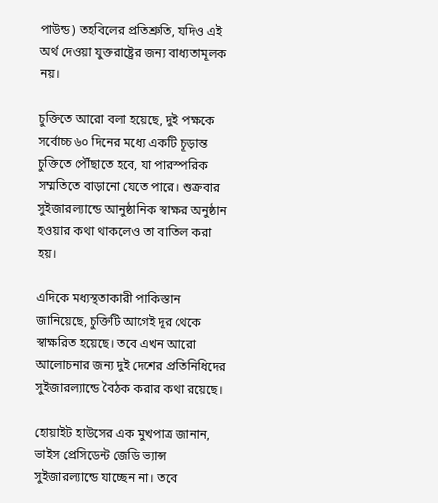পাউন্ড) তহবিলের প্রতিশ্রুতি, যদিও এই অর্থ দেওয়া যুক্তরাষ্ট্রের জন্য বাধ্যতামূলক নয়।

চুক্তিতে আরো বলা হয়েছে, দুই পক্ষকে সর্বোচ্চ ৬০ দিনের মধ্যে একটি চূড়ান্ত চুক্তিতে পৌঁছাতে হবে, যা পারস্পরিক সম্মতিতে বাড়ানো যেতে পারে। শুক্রবার সুইজারল্যান্ডে আনুষ্ঠানিক স্বাক্ষর অনুষ্ঠান হওয়ার কথা থাকলেও তা বাতিল করা হয়।

এদিকে মধ্যস্থতাকারী পাকিস্তান জানিয়েছে, চুক্তিটি আগেই দূর থেকে স্বাক্ষরিত হয়েছে। তবে এখন আরো আলোচনার জন্য দুই দেশের প্রতিনিধিদের সুইজারল্যান্ডে বৈঠক করার কথা রয়েছে।

হোয়াইট হাউসের এক মুখপাত্র জানান, ভাইস প্রেসিডেন্ট জেডি ভ্যান্স সুইজারল্যান্ডে যাচ্ছেন না। তবে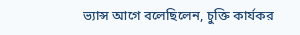ভ্যান্স আগে বলেছিলেন, চুক্তি কার্যকর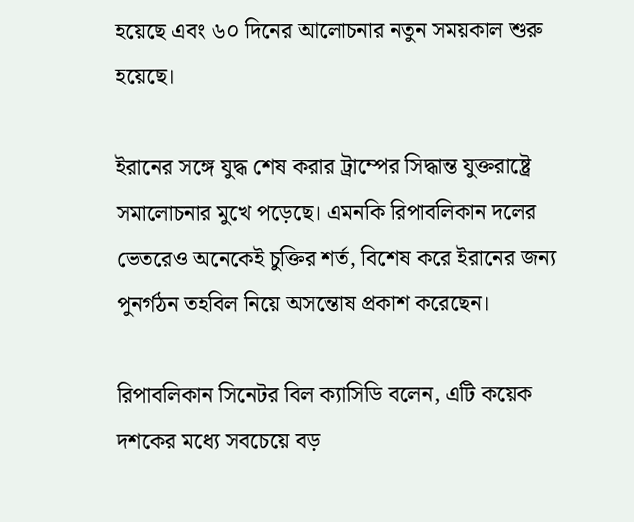হয়েছে এবং ৬০ দিনের আলোচনার নতুন সময়কাল শুরু হয়েছে।

ইরানের সঙ্গে যুদ্ধ শেষ করার ট্রাম্পের সিদ্ধান্ত যুক্তরাষ্ট্রে সমালোচনার মুখে পড়েছে। এমনকি রিপাবলিকান দলের ভেতরেও অনেকেই চুক্তির শর্ত, বিশেষ করে ইরানের জন্য পুনর্গঠন তহবিল নিয়ে অসন্তোষ প্রকাশ করেছেন।

রিপাবলিকান সিনেটর বিল ক্যাসিডি বলেন, এটি কয়েক দশকের মধ্যে সবচেয়ে বড়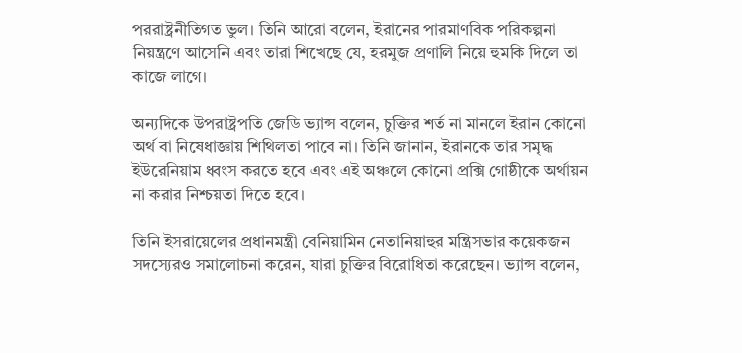পররাষ্ট্রনীতিগত ভুল। তিনি আরো বলেন, ইরানের পারমাণবিক পরিকল্পনা নিয়ন্ত্রণে আসেনি এবং তারা শিখেছে যে, হরমুজ প্রণালি নিয়ে হুমকি দিলে তা কাজে লাগে।

অন্যদিকে উপরাষ্ট্রপতি জেডি ভ্যান্স বলেন, চুক্তির শর্ত না মানলে ইরান কোনো অর্থ বা নিষেধাজ্ঞায় শিথিলতা পাবে না। তিনি জানান, ইরানকে তার সমৃদ্ধ ইউরেনিয়াম ধ্বংস করতে হবে এবং এই অঞ্চলে কোনো প্রক্সি গোষ্ঠীকে অর্থায়ন না করার নিশ্চয়তা দিতে হবে।

তিনি ইসরায়েলের প্রধানমন্ত্রী বেনিয়ামিন নেতানিয়াহুর মন্ত্রিসভার কয়েকজন সদস্যেরও সমালোচনা করেন, যারা চুক্তির বিরোধিতা করেছেন। ভ্যান্স বলেন,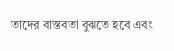তাদের বাস্তবতা বুঝতে হবে এবং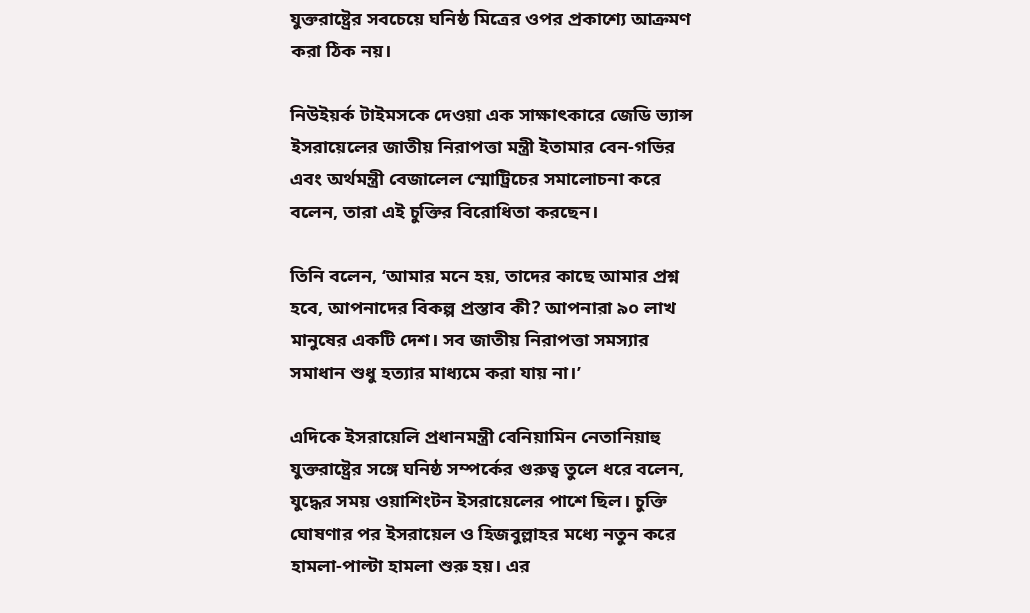যুক্তরাষ্ট্রের সবচেয়ে ঘনিষ্ঠ মিত্রের ওপর প্রকাশ্যে আক্রমণ করা ঠিক নয়।

নিউইয়র্ক টাইমসকে দেওয়া এক সাক্ষাৎকারে জেডি ভ্যান্স ইসরায়েলের জাতীয় নিরাপত্তা মন্ত্রী ইতামার বেন-গভির এবং অর্থমন্ত্রী বেজালেল স্মোট্রিচের সমালোচনা করে বলেন, তারা এই চুক্তির বিরোধিতা করছেন।

তিনি বলেন, ‘আমার মনে হয়, তাদের কাছে আমার প্রশ্ন হবে, আপনাদের বিকল্প প্রস্তাব কী? আপনারা ৯০ লাখ মানুষের একটি দেশ। সব জাতীয় নিরাপত্তা সমস্যার সমাধান শুধু হত্যার মাধ্যমে করা যায় না।’

এদিকে ইসরায়েলি প্রধানমন্ত্রী বেনিয়ামিন নেতানিয়াহু যুক্তরাষ্ট্রের সঙ্গে ঘনিষ্ঠ সম্পর্কের গুরুত্ব তুলে ধরে বলেন, যুদ্ধের সময় ওয়াশিংটন ইসরায়েলের পাশে ছিল। চুক্তি ঘোষণার পর ইসরায়েল ও হিজবুল্লাহর মধ্যে নতুন করে হামলা-পাল্টা হামলা শুরু হয়। এর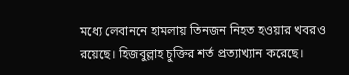মধ্যে লেবাননে হামলায় তিনজন নিহত হওয়ার খবরও রয়েছে। হিজবুল্লাহ চুক্তির শর্ত প্রত্যাখ্যান করেছে।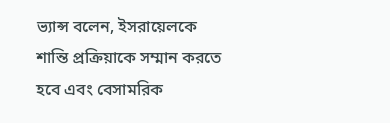ভ্যান্স বলেন, ইসরায়েলকে শান্তি প্রক্রিয়াকে সম্মান করতে হবে এবং বেসামরিক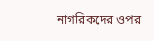নাগরিকদের ওপর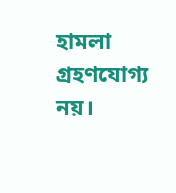হামলা গ্রহণযোগ্য নয়।